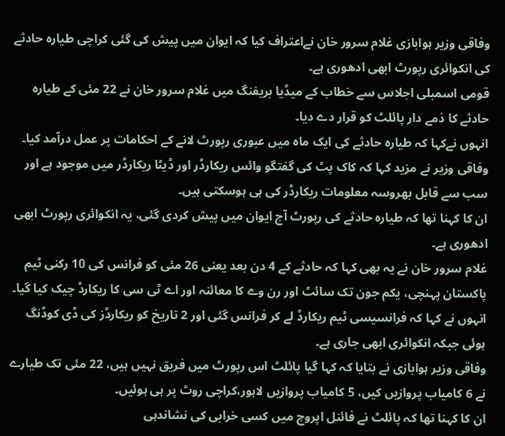وفاقی وزیر ہوابازی غلام سرور خان نےاعتراف کیا کہ ایوان میں پیش کی گئی کراچی طیارہ حادثے کی انکوائری رپورٹ ابھی ادھوری ہے۔
قومی اسمبلی اجلاس سے خطاب کے میڈیا بریفنگ میں غلام سرور خان نے 22 مئی کے طیارہ حادثے کا ذمے دار پائلٹ کو قرار دے دیا۔
انہوں نےکہا کہ طیارہ حادثے کی ایک ماہ میں عبوری رپورٹ لانے کے احکامات پر عمل درآمد کیا۔
وفاقی وزیر نے مزید کہا کہ کاک پٹ کی گفتگو وائس ریکارڈر اور ڈیٹا ریکارڈر میں موجود ہے اور سب سے قابل بھروسہ معلومات ریکارڈر کی ہی ہوسکتی ہیں۔
ان کا کہنا تھا کہ طیارہ حادثے کی رپورٹ آج ایوان میں پیش کردی گئی، یہ انکوائری رپورٹ ابھی ادھوری ہے۔
غلام سرور خان نے یہ بھی کہا کہ حادثے کے 4 دن بعد یعنی 26 مئی کو فرانس کی 10 رکنی ٹیم پاکستان پہنچی، یکم جون تک سائٹ اور رن وے کا معائنہ اور اے ٹی سی کا ریکارڈ چیک کیا گیا۔
انہوں نے کہا کہ فرانسیسی ٹیم ریکارڈ لے کر فرانس گئی اور 2 تاریخ کو ریکارڈز کی ڈی کوڈنگ ہوئی جبکہ انکوائری ابھی جاری ہے۔
وفاقی وزیر ہوابازی نے بتایا کہ کہا گیا پائلٹ اس رپورٹ میں فریق نہیں ہیں، 22 مئی تک طیارے نے 6 کامیاب پروازیں کیں، 5 کامیاب پروازیں لاہور،کراچی روٹ پر ہی ہوئیں۔
ان کا کہنا تھا کہ پائلٹ نے فائنل اپروچ میں کسی خرابی کی نشاندہی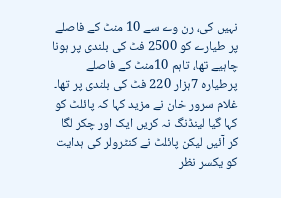نہیں کی، رن وے سے 10 منٹ کے فاصلے پر طیارے کو 2500 فٹ کی بلندی پر ہونا چاہیے تھا، تاہم 10منٹ کے فاصلے پرطیارہ 7ہزار 220 فٹ کی بلندی پر تھا۔
غلام سرور خان نے مزید کہا کہ پائلٹ کو کہا گیا لینڈنگ نہ کریں ایک اور چکر لگا کر آئیں لیکن پائلٹ نے کنٹرولر کی ہدایت کو یکسر نظر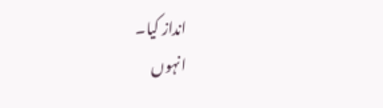انداز کیا۔
انہوں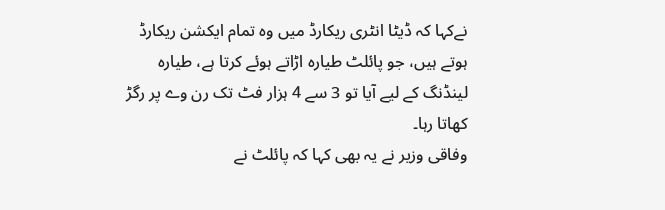نےکہا کہ ڈیٹا انٹری ریکارڈ میں وہ تمام ایکشن ریکارڈ ہوتے ہیں، جو پائلٹ طیارہ اڑاتے ہوئے کرتا ہے، طیارہ لینڈنگ کے لیے آیا تو 3 سے 4 ہزار فٹ تک رن وے پر رگڑ کھاتا رہا۔
وفاقی وزیر نے یہ بھی کہا کہ پائلٹ نے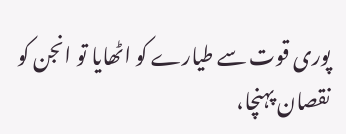پوری قوت سے طیارے کو اٹھایا تو انجن کو نقصان پہنچا،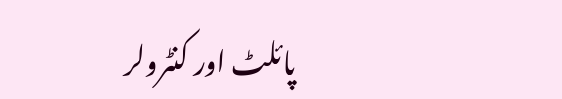پائلٹ اور کنٹرولر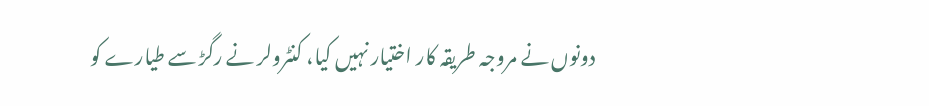دونوں نے مروجہ طریقہ کار اختیار نہیں کیا، کنٹرولر نے رگڑ سے طیارے کو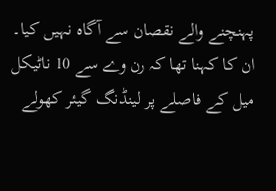پہنچنے والے نقصان سے آگاہ نہیں کیا۔
ان کا کہنا تھا کہ رن وے سے 10 ناٹیکل میل کے فاصلے پر لینڈنگ گیئر کھولے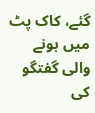گئے، کاک پٹ میں ہونے والی گفتگو کی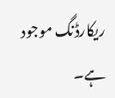ریکارڈنگ موجود ہے۔